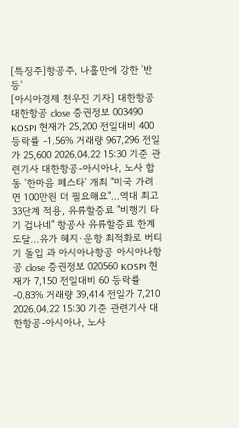[특징주]항공주, 나흘만에 강한 '반등'
[아시아경제 천우진 기자] 대한항공 대한항공 close 증권정보 003490 KOSPI 현재가 25,200 전일대비 400 등락률 -1.56% 거래량 967,296 전일가 25,600 2026.04.22 15:30 기준 관련기사 대한항공-아시아나, 노사 합동 '한마음 페스타' 개최 "미국 가려면 100만원 더 필요해요"…역대 최고 33단계 적용, 유류할증료 "비행기 타기 겁나네" 항공사 유류할증료 한계 도달…유가 헤지·운항 최적화로 버티기 돌입 과 아시아나항공 아시아나항공 close 증권정보 020560 KOSPI 현재가 7,150 전일대비 60 등락률 -0.83% 거래량 39,414 전일가 7,210 2026.04.22 15:30 기준 관련기사 대한항공-아시아나, 노사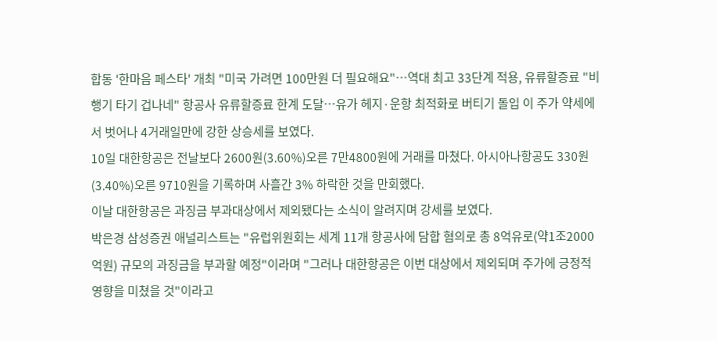합동 '한마음 페스타' 개최 "미국 가려면 100만원 더 필요해요"…역대 최고 33단계 적용, 유류할증료 "비행기 타기 겁나네" 항공사 유류할증료 한계 도달…유가 헤지·운항 최적화로 버티기 돌입 이 주가 약세에서 벗어나 4거래일만에 강한 상승세를 보였다.
10일 대한항공은 전날보다 2600원(3.60%)오른 7만4800원에 거래를 마쳤다. 아시아나항공도 330원(3.40%)오른 9710원을 기록하며 사흘간 3% 하락한 것을 만회했다.
이날 대한항공은 과징금 부과대상에서 제외됐다는 소식이 알려지며 강세를 보였다.
박은경 삼성증권 애널리스트는 "유럽위원회는 세계 11개 항공사에 담합 혐의로 총 8억유로(약1조2000억원) 규모의 과징금을 부과할 예정"이라며 "그러나 대한항공은 이번 대상에서 제외되며 주가에 긍정적 영향을 미쳤을 것"이라고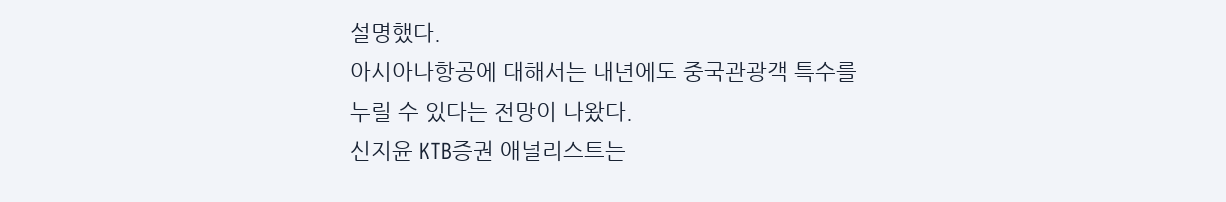설명했다.
아시아나항공에 대해서는 내년에도 중국관광객 특수를 누릴 수 있다는 전망이 나왔다.
신지윤 KTB증권 애널리스트는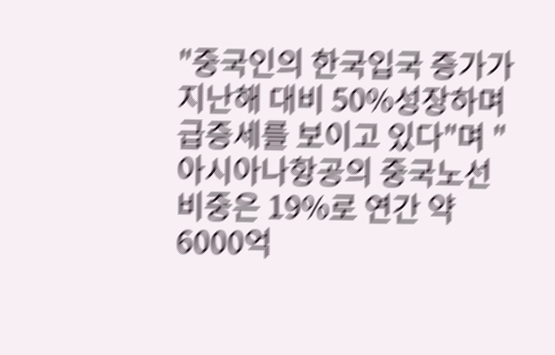"중국인의 한국입국 증가가 지난해 대비 50%성장하며 급증세를 보이고 있다"며 "아시아나항공의 중국노선 비중은 19%로 연간 약 6000억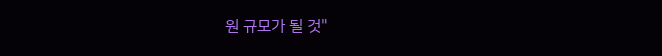원 규모가 될 것"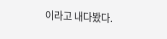이라고 내다봤다.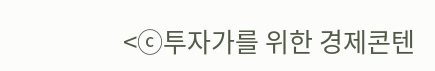<ⓒ투자가를 위한 경제콘텐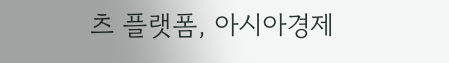츠 플랫폼, 아시아경제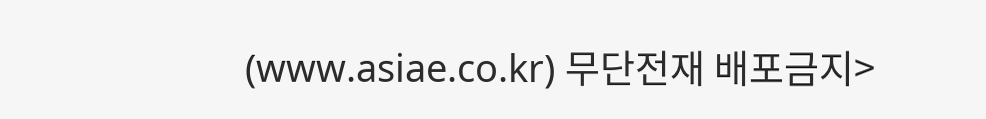(www.asiae.co.kr) 무단전재 배포금지>